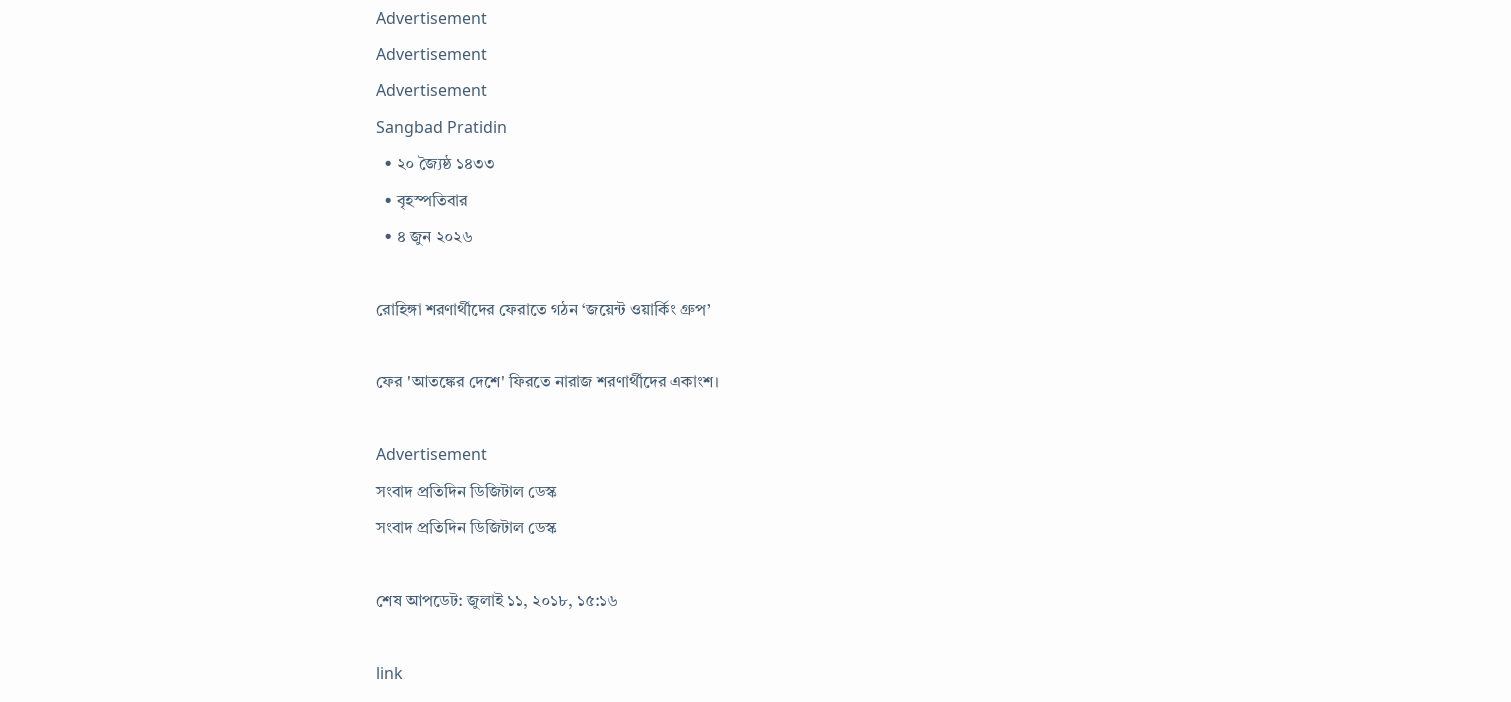Advertisement
Advertisement
Advertisement
Sangbad Pratidin
  • ২০ জ্যৈষ্ঠ ১৪৩৩
  • বৃহস্পতিবার
  • ৪ জুন ২০২৬

রোহিঙ্গা শরণার্থীদের ফেরাতে গঠন ‘জয়েন্ট ওয়ার্কিং গ্রুপ’

ফের 'আতঙ্কের দেশে' ফিরতে নারাজ শরণার্থীদের একাংশ।

Advertisement
সংবাদ প্রতিদিন ডিজিটাল ডেস্ক
সংবাদ প্রতিদিন ডিজিটাল ডেস্ক

শেষ আপডেট: জুলাই ১১, ২০১৮, ১৫:১৬

link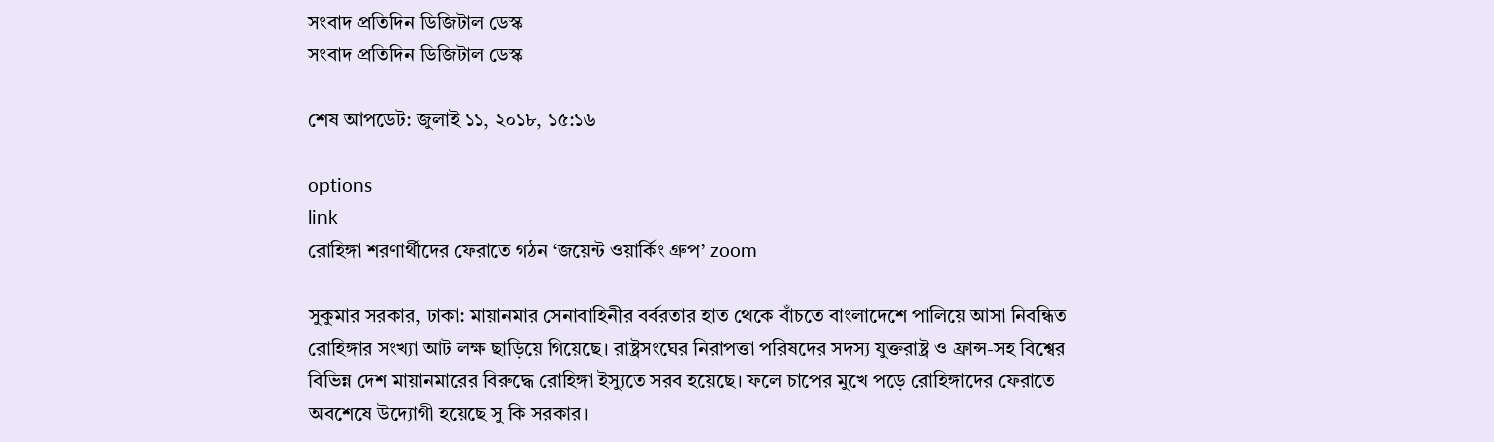সংবাদ প্রতিদিন ডিজিটাল ডেস্ক
সংবাদ প্রতিদিন ডিজিটাল ডেস্ক

শেষ আপডেট: জুলাই ১১, ২০১৮, ১৫:১৬

options
link
রোহিঙ্গা শরণার্থীদের ফেরাতে গঠন ‘জয়েন্ট ওয়ার্কিং গ্রুপ’ zoom

সুকুমার সরকার, ঢাকা: মায়ানমার সেনাবাহিনীর বর্বরতার হাত থেকে বাঁচতে বাংলাদেশে পালিয়ে আসা নিবন্ধিত রোহিঙ্গার সংখ্যা আট লক্ষ ছাড়িয়ে গিয়েছে। রাষ্ট্রসংঘের নিরাপত্তা পরিষদের সদস্য যুক্তরাষ্ট্র ও ফ্রান্স-সহ বিশ্বের বিভিন্ন দেশ মায়ানমারের বিরুদ্ধে রোহিঙ্গা ইস্যুতে সরব হয়েছে। ফলে চাপের মুখে পড়ে রোহিঙ্গাদের ফেরাতে অবশেষে উদ্যোগী হয়েছে সু কি সরকার।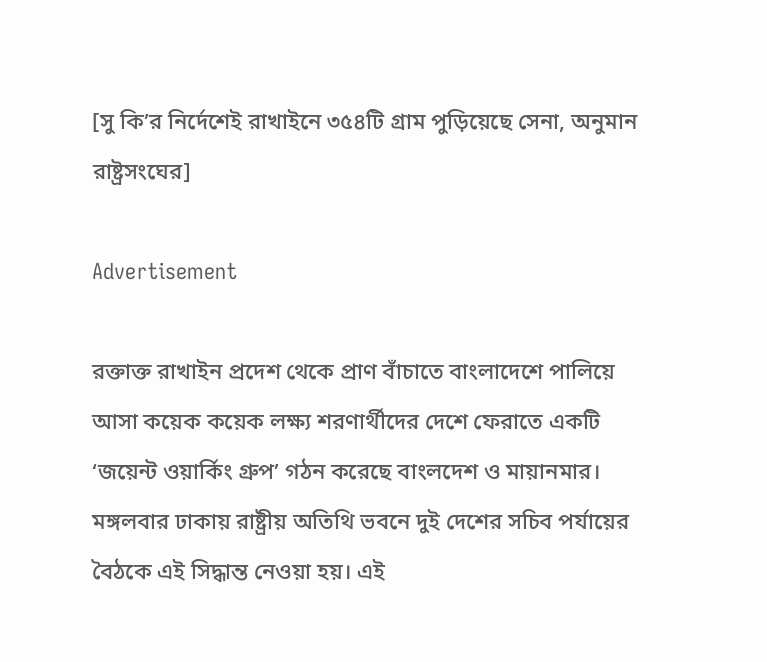[সু কি’র নির্দেশেই রাখাইনে ৩৫৪টি গ্রাম পুড়িয়েছে সেনা, অনুমান রাষ্ট্রসংঘের]

Advertisement

রক্তাক্ত রাখাইন প্রদেশ থেকে প্রাণ বাঁচাতে বাংলাদেশে পালিয়ে আসা কয়েক কয়েক লক্ষ্য শরণার্থীদের দেশে ফেরাতে একটি ‘জয়েন্ট ওয়ার্কিং গ্রুপ’ গঠন করেছে বাংলদেশ ও মায়ানমার। মঙ্গলবার ঢাকায় রাষ্ট্রীয় অতিথি ভবনে দুই দেশের সচিব পর্যায়ের বৈঠকে এই সিদ্ধান্ত নেওয়া হয়। এই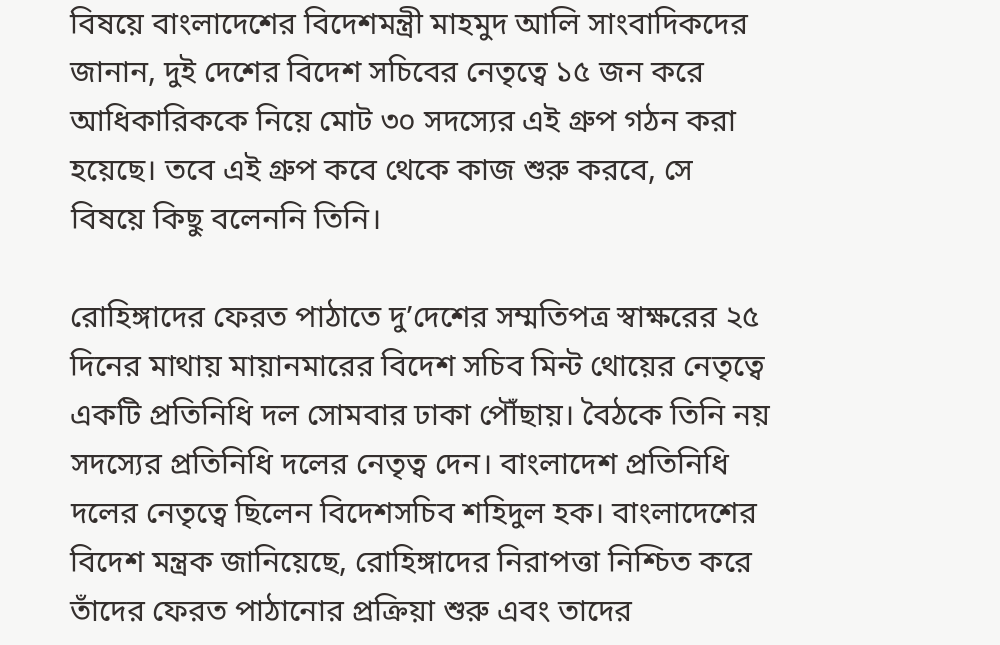বিষয়ে বাংলাদেশের বিদেশমন্ত্রী মাহমুদ আলি সাংবাদিকদের জানান, দুই দেশের বিদেশ সচিবের নেতৃত্বে ১৫ জন করে আধিকারিককে নিয়ে মোট ৩০ সদস্যের এই গ্রুপ গঠন করা হয়েছে। তবে এই গ্রুপ কবে থেকে কাজ শুরু করবে, সে বিষয়ে কিছু বলেননি তিনি।

রোহিঙ্গাদের ফেরত পাঠাতে দু’দেশের সম্মতিপত্র স্বাক্ষরের ২৫ দিনের মাথায় মায়ানমারের বিদেশ সচিব মিন্ট থোয়ের নেতৃত্বে একটি প্রতিনিধি দল সোমবার ঢাকা পৌঁছায়। বৈঠকে তিনি নয় সদস্যের প্রতিনিধি দলের নেতৃত্ব দেন। বাংলাদেশ প্রতিনিধি দলের নেতৃত্বে ছিলেন বিদেশসচিব শহিদুল হক। বাংলাদেশের বিদেশ মন্ত্রক জানিয়েছে, রোহিঙ্গাদের নিরাপত্তা নিশ্চিত করে তাঁদের ফেরত পাঠানোর প্রক্রিয়া শুরু এবং তাদের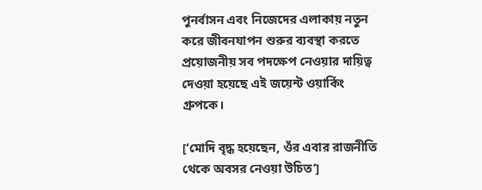পুনর্বাসন এবং নিজেদের এলাকায় নতুন করে জীবনযাপন শুরুর ব্যবস্থা করতে প্রয়োজনীয় সব পদক্ষেপ নেওয়ার দায়িত্ব দেওয়া হয়েছে এই জয়েন্ট ওয়ার্কিং গ্রুপকে।

[‘মোদি বৃদ্ধ হয়েছেন, ওঁর এবার রাজনীতি থেকে অবসর নেওয়া উচিত’]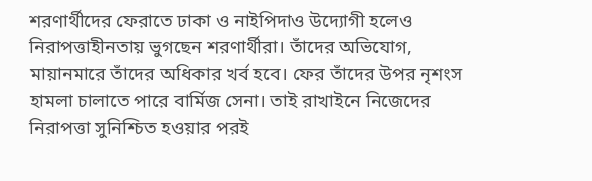শরণার্থীদের ফেরাতে ঢাকা ও নাইপিদাও উদ্যোগী হলেও নিরাপত্তাহীনতায় ভুগছেন শরণার্থীরা। তাঁদের অভিযোগ, মায়ানমারে তাঁদের অধিকার খর্ব হবে। ফের তাঁদের উপর নৃশংস হামলা চালাতে পারে বার্মিজ সেনা। তাই রাখাইনে নিজেদের নিরাপত্তা সুনিশ্চিত হওয়ার পরই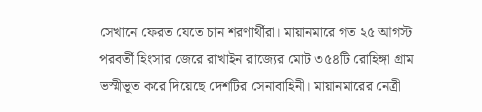সেখানে ফেরত যেতে চান শরণার্থীরা। মায়ানমারে গত ২৫ আগস্ট পরবর্তী হিংসার জেরে রাখাইন রাজ্যের মোট ৩৫৪টি রোহিঙ্গা গ্রাম ভস্মীভূত করে দিয়েছে দেশটির সেনাবাহিনী। মায়ানমারের নেত্রী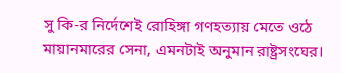সু কি-র নির্দেশেই রোহিঙ্গা গণহত্যায় মেতে ওঠে মায়ানমারের সেনা, এমনটাই অনুমান রাষ্ট্রসংঘের।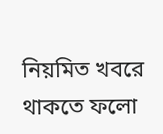নিয়মিত খবরে থাকতে ফলো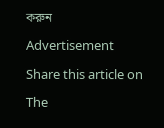করুন

Advertisement

Share this article on

The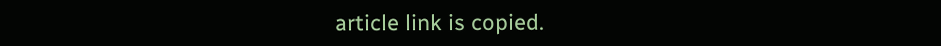article link is copied.